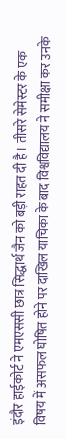इंदौर हाईकोर्ट ने एमएससी छात्र सिद्धार्थ जैन को बड़ी राहत दी है। तीसरे सेमेस्टर के एक विषय में असफल घोषित होने पर दाखिल याचिका के बाद विश्वविद्यालय ने समीक्षा कर उनके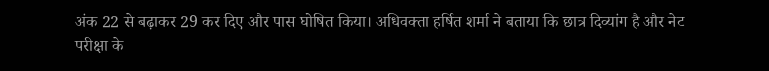अंक 22 से बढ़ाकर 29 कर दिए और पास घोषित किया। अधिवक्ता हर्षित शर्मा ने बताया कि छात्र दिव्यांग है और नेट परीक्षा के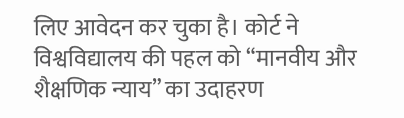लिए आवेदन कर चुका है। कोर्ट ने विश्वविद्यालय की पहल को “मानवीय और शैक्षणिक न्याय” का उदाहरण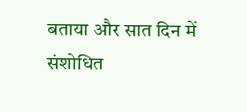बताया और सात दिन में संशोधित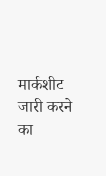मार्कशीट जारी करने का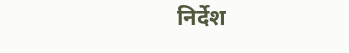निर्देश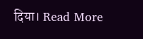दिया। Read More